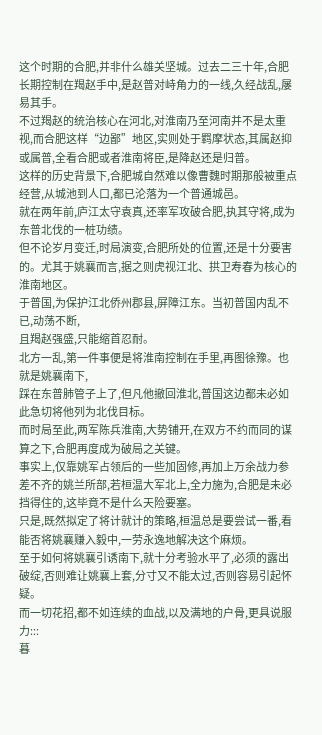这个时期的合肥,并非什么雄关坚城。过去二三十年,合肥长期控制在羯赵手中,是赵普对峙角力的一线,久经战乱,屡易其手。
不过羯赵的统治核心在河北,对淮南乃至河南并不是太重视,而合肥这样“边鄙”地区,实则处于羁摩状态,其属赵抑或属普,全看合肥或者淮南将臣,是降赵还是归普。
这样的历史背景下,合肥城自然难以像曹魏时期那般被重点经营,从城池到人口,都已沦落为一个普通城邑。
就在两年前,庐江太守袁真,还率军攻破合肥,执其守将,成为东普北伐的一桩功绩。
但不论岁月变迁,时局演变,合肥所处的位置,还是十分要害的。尤其于姚襄而言,据之则虎视江北、拱卫寿春为核心的淮南地区。
于普国,为保护江北侨州郡县,屏障江东。当初普国内乱不已,动荡不断,
且羯赵强盛,只能缩首忍耐。
北方一乱,第一件事便是将淮南控制在手里,再图徐豫。也就是姚襄南下,
踩在东普肺管子上了,但凡他撤回淮北,普国这边都未必如此急切将他列为北伐目标。
而时局至此,两军陈兵淮南,大势铺开,在双方不约而同的谋算之下,合肥再度成为破局之关键。
事实上,仅靠姚军占领后的一些加固修,再加上万余战力参差不齐的姚兰所部,若桓温大军北上,全力施为,合肥是未必挡得住的,这毕竟不是什么天险要塞。
只是,既然拟定了将计就计的策略,桓温总是要尝试一番,看能否将姚襄赚入毅中,一劳永逸地解决这个麻烦。
至于如何将姚襄引诱南下,就十分考验水平了,必须的露出破绽,否则难让姚襄上套,分寸又不能太过,否则容易引起怀疑。
而一切花招,都不如连续的血战,以及满地的户骨,更具说服力:::
暮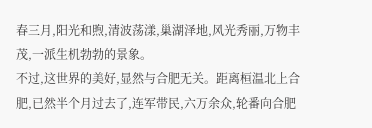春三月,阳光和煦,清波荡漾,巢湖泽地,风光秀丽,万物丰茂,一派生机勃勃的景象。
不过,这世界的美好,显然与合肥无关。距离桓温北上合肥,已然半个月过去了,连军带民,六万余众,轮番向合肥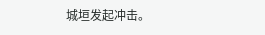城垣发起冲击。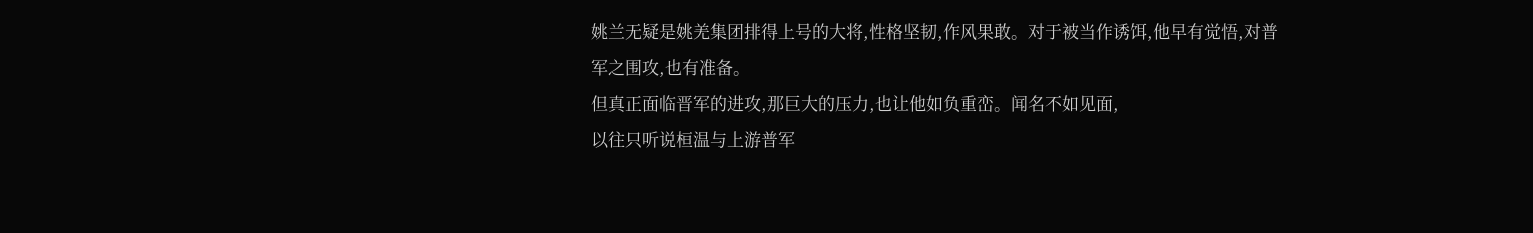姚兰无疑是姚羌集团排得上号的大将,性格坚韧,作风果敢。对于被当作诱饵,他早有觉悟,对普军之围攻,也有准备。
但真正面临晋军的进攻,那巨大的压力,也让他如负重峦。闻名不如见面,
以往只听说桓温与上游普军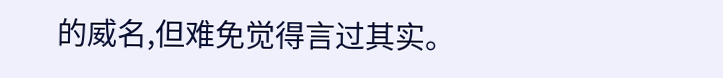的威名,但难免觉得言过其实。